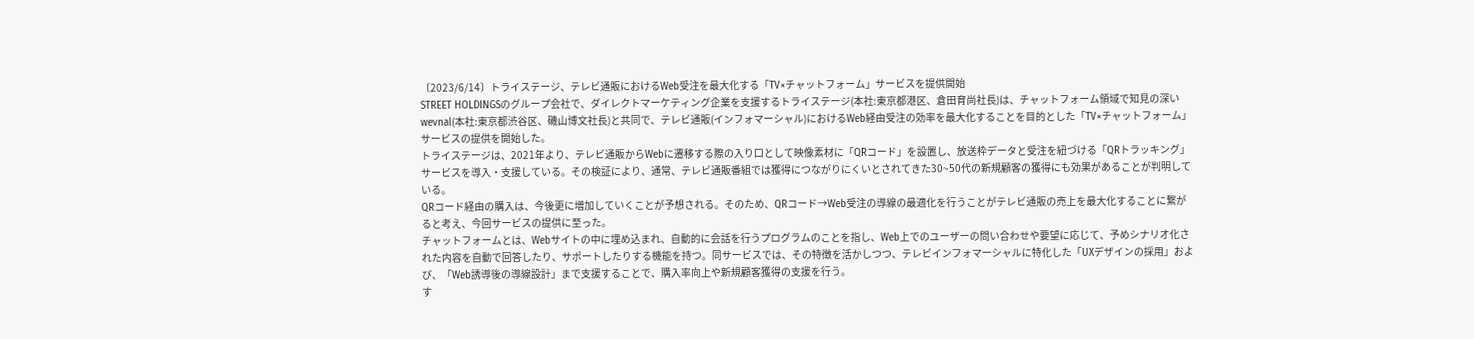〔2023/6/14〕トライステージ、テレビ通販におけるWeb受注を最大化する「TV×チャットフォーム」サービスを提供開始
STREET HOLDINGSのグループ会社で、ダイレクトマーケティング企業を支援するトライステージ(本社:東京都港区、倉田育尚社長)は、チャットフォーム領域で知見の深いwevnal(本社:東京都渋谷区、磯山博文社長)と共同で、テレビ通販(インフォマーシャル)におけるWeb経由受注の効率を最大化することを目的とした「TV×チャットフォーム」サービスの提供を開始した。
トライステージは、2021年より、テレビ通販からWebに遷移する際の入り口として映像素材に「QRコード」を設置し、放送枠データと受注を紐づける「QRトラッキング」サービスを導入・支援している。その検証により、通常、テレビ通販番組では獲得につながりにくいとされてきた30~50代の新規顧客の獲得にも効果があることが判明している。
QRコード経由の購入は、今後更に増加していくことが予想される。そのため、QRコード→Web受注の導線の最適化を行うことがテレビ通販の売上を最大化することに繋がると考え、今回サービスの提供に至った。
チャットフォームとは、Webサイトの中に埋め込まれ、自動的に会話を行うプログラムのことを指し、Web上でのユーザーの問い合わせや要望に応じて、予めシナリオ化された内容を自動で回答したり、サポートしたりする機能を持つ。同サービスでは、その特徴を活かしつつ、テレビインフォマーシャルに特化した「UXデザインの採用」および、「Web誘導後の導線設計」まで支援することで、購入率向上や新規顧客獲得の支援を行う。
す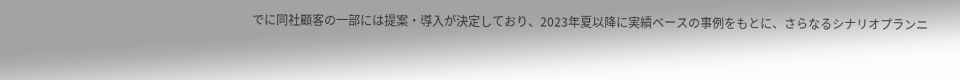でに同社顧客の一部には提案・導入が決定しており、2023年夏以降に実績ベースの事例をもとに、さらなるシナリオプランニ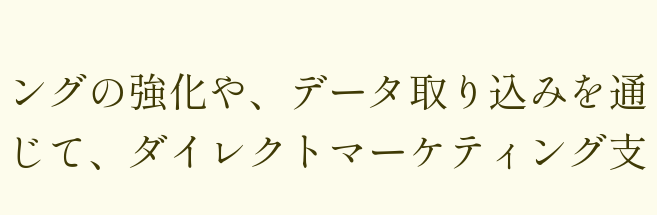ングの強化や、データ取り込みを通じて、ダイレクトマーケティング支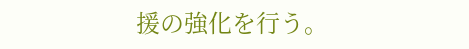援の強化を行う。